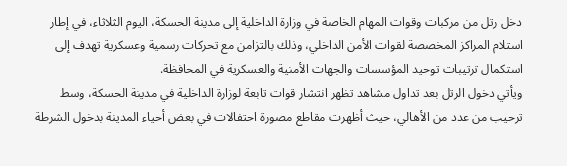دخل رتل من مركبات وقوات المهام الخاصة في وزارة الداخلية إلى مدينة الحسكة، اليوم الثلاثاء، في إطار استلام المراكز المخصصة لقوات الأمن الداخلي، وذلك بالتزامن مع تحركات رسمية وعسكرية تهدف إلى استكمال ترتيبات توحيد المؤسسات والجهات الأمنية والعسكرية في المحافظة.
ويأتي دخول الرتل بعد تداول مشاهد تظهر انتشار قوات تابعة لوزارة الداخلية في مدينة الحسكة، وسط ترحيب من عدد من الأهالي، حيث أظهرت مقاطع مصورة احتفالات في بعض أحياء المدينة بدخول الشرطة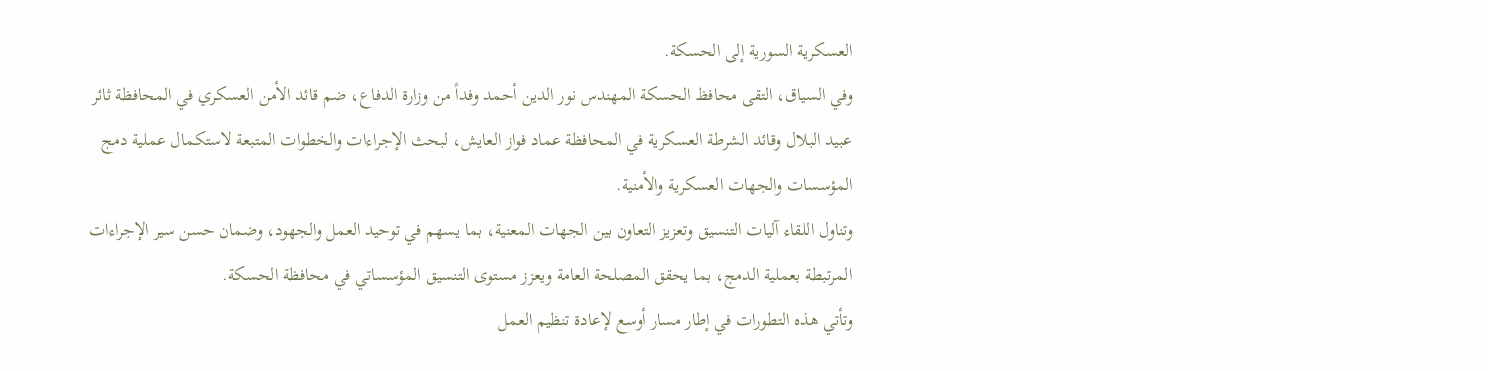العسكرية السورية إلى الحسكة.
وفي السياق، التقى محافظ الحسكة المهندس نور الدين أحمد وفداً من وزارة الدفاع، ضم قائد الأمن العسكري في المحافظة ثائر عبيد البلال وقائد الشرطة العسكرية في المحافظة عماد فواز العايش، لبحث الإجراءات والخطوات المتبعة لاستكمال عملية دمج المؤسسات والجهات العسكرية والأمنية.
وتناول اللقاء آليات التنسيق وتعزيز التعاون بين الجهات المعنية، بما يسهم في توحيد العمل والجهود، وضمان حسن سير الإجراءات المرتبطة بعملية الدمج، بما يحقق المصلحة العامة ويعزز مستوى التنسيق المؤسساتي في محافظة الحسكة.
وتأتي هذه التطورات في إطار مسار أوسع لإعادة تنظيم العمل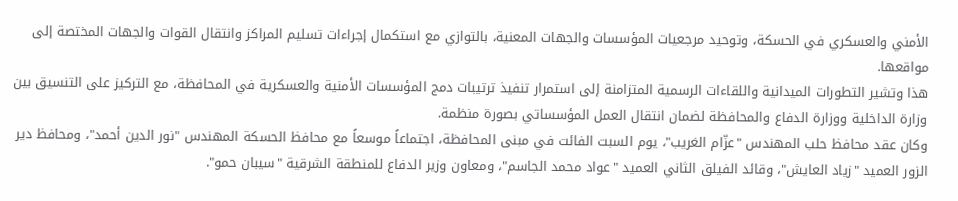الأمني والعسكري في الحسكة، وتوحيد مرجعيات المؤسسات والجهات المعنية، بالتوازي مع استكمال إجراءات تسليم المراكز وانتقال القوات والجهات المختصة إلى مواقعها.
هذا وتشير التطورات الميدانية واللقاءات الرسمية المتزامنة إلى استمرار تنفيذ ترتيبات دمج المؤسسات الأمنية والعسكرية في المحافظة، مع التركيز على التنسيق بين وزارة الداخلية ووزارة الدفاع والمحافظة لضمان انتقال العمل المؤسساتي بصورة منظمة.
وكان عقد محافظ حلب المهندس "عزّام الغريب"، يوم السبت الفائت في مبنى المحافظة، اجتماعاً موسعاً مع محافظ الحسكة المهندس "نور الدين أحمد"، ومحافظ دير الزور العميد "زياد العايش"، وقائد الفيلق الثاني العميد "عواد محمد الجاسم"، ومعاون وزير الدفاع للمنطقة الشرقية "سيبان حمو".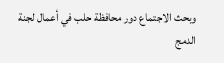وبحث الاجتماع دور محافظة حلب في أعمال لجنة الدمج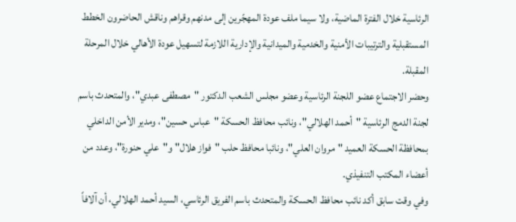الرئاسية خلال الفترة الماضية، ولا سيما ملف عودة المهجّرين إلى مدنهم وقراهم وناقش الحاضرون الخطط المستقبلية والترتيبات الأمنية والخدمية والميدانية والإدارية اللازمة لتسهيل عودة الأهالي خلال المرحلة المقبلة.
وحضر الاجتماع عضو اللجنة الرئاسية وعضو مجلس الشعب الدكتور "مصطفى عبدي"، والمتحدث باسم لجنة الدمج الرئاسية "أحمد الهلالي"، ونائب محافظ الحسكة "عباس حسين"، ومدير الأمن الداخلي بمحافظة الحسكة العميد "مروان العلي"، ونائبا محافظ حلب "فواز هلال" و"علي حنورة"، وعدد من أعضاء المكتب التنفيذي.
وفي وقت سابق أكد نائب محافظ الحسكة والمتحدث باسم الفريق الرئاسي، السيد أحمد الهلالي، أن آلافاً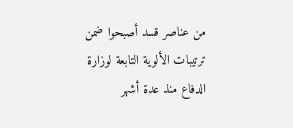من عناصر قسد أصبحوا ضمن ترتيبات الألوية التابعة لوزارة الدفاع منذ عدة أشهر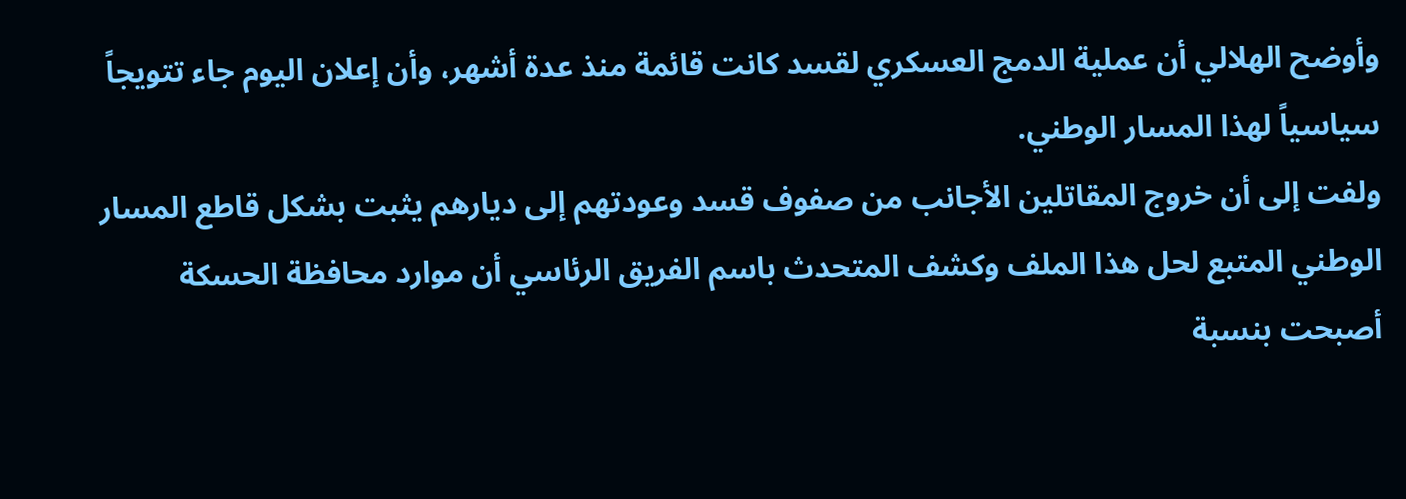وأوضح الهلالي أن عملية الدمج العسكري لقسد كانت قائمة منذ عدة أشهر، وأن إعلان اليوم جاء تتويجاً سياسياً لهذا المسار الوطني.
ولفت إلى أن خروج المقاتلين الأجانب من صفوف قسد وعودتهم إلى ديارهم يثبت بشكل قاطع المسار الوطني المتبع لحل هذا الملف وكشف المتحدث باسم الفريق الرئاسي أن موارد محافظة الحسكة أصبحت بنسبة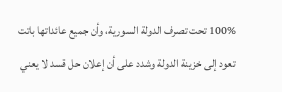100% تحت تصرف الدولة السورية، وأن جميع عائداتها باتت تعود إلى خزينة الدولة وشدد على أن إعلان حل قسد لا يعني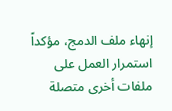إنهاء ملف الدمج، مؤكداً استمرار العمل على ملفات أخرى متصلة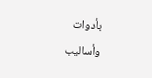بأدوات وأساليب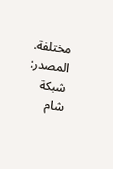مختلفة.
المصدر:
شبكة شام